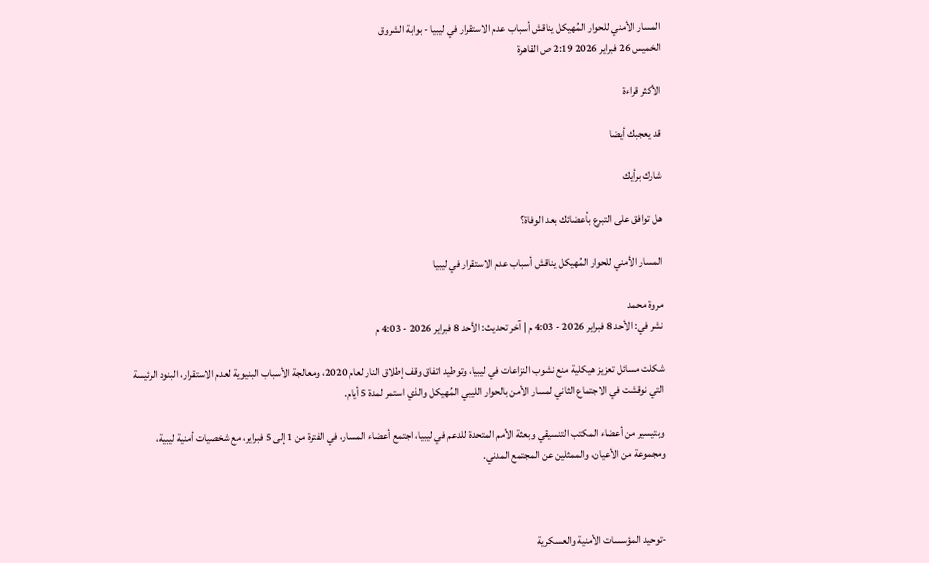المسار الأمني للحوار المُهيكل يناقش أسباب عدم الاستقرار في ليبيا - بوابة الشروق
الخميس 26 فبراير 2026 2:19 ص القاهرة

الأكثر قراءة

قد يعجبك أيضا

شارك برأيك

هل توافق على التبرع بأعضائك بعد الوفاة؟

المسار الأمني للحوار المُهيكل يناقش أسباب عدم الاستقرار في ليبيا

مروة محمد
نشر في: الأحد 8 فبراير 2026 - 4:03 م | آخر تحديث: الأحد 8 فبراير 2026 - 4:03 م

شكلت مسائل تعزيز هيكلية منع نشوب النزاعات في ليبيا، وتوطيد اتفاق وقف إطلاق النار لعام 2020، ومعالجة الأسباب البنيوية لعدم الاستقرار، البنود الرئيسة التي نوقشت في الاجتماع الثاني لمسار الأمن بالحوار الليبي المُهيكل والذي استمر لمدة 5 أيام.

وبتيسير من أعضاء المكتب التنسيقي وبعثة الأمم المتحدة للدعم في ليبيا، اجتمع أعضاء المسار، في الفترة من 1 إلى 5 فبراير، مع شخصيات أمنية ليبية، ومجموعة من الأعيان، والممثلين عن المجتمع المدني.



-توحيد المؤسسات الأمنية والعسكرية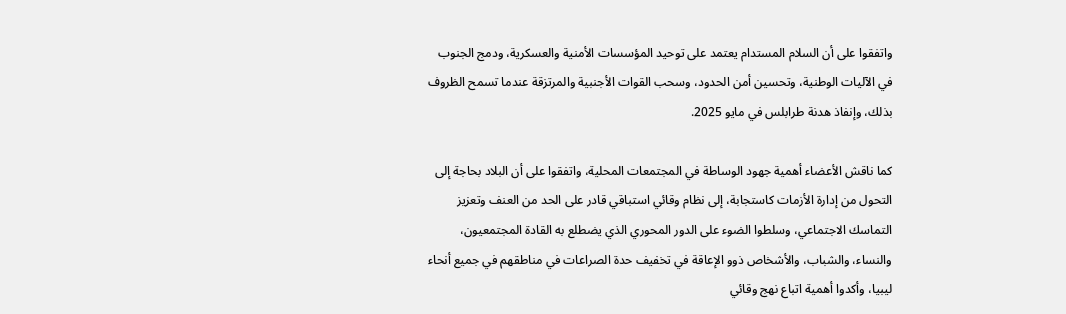واتفقوا على أن السلام المستدام يعتمد على توحيد المؤسسات الأمنية والعسكرية، ودمج الجنوب في الآليات الوطنية، وتحسين أمن الحدود، وسحب القوات الأجنبية والمرتزقة عندما تسمح الظروف بذلك، وإنفاذ هدنة طرابلس في مايو 2025.

كما ناقش الأعضاء أهمية جهود الوساطة في المجتمعات المحلية، واتفقوا على أن البلاد بحاجة إلى التحول من إدارة الأزمات كاستجابة، إلى نظام وقائي استباقي قادر على الحد من العنف وتعزيز التماسك الاجتماعي، وسلطوا الضوء على الدور المحوري الذي يضطلع به القادة المجتمعيون، والنساء، والشباب، والأشخاص ذوو الإعاقة في تخفيف حدة الصراعات في مناطقهم في جميع أنحاء ليبيا، وأكدوا أهمية اتباع نهج وقائي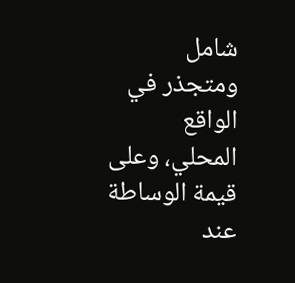شامل ومتجذر في الواقع المحلي، وعلى قيمة الوساطة عند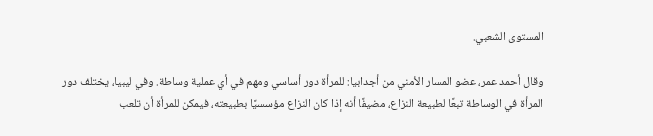المستوى الشعبي.

وقال أحمد عمر، عضو المسار الأمني من أجدابيا: للمرأة دور أساسي ومهم في أي عملية وساطة. وفي ليبيا، يختلف دور المرأة في الوساطة تبعًا لطبيعة النزاع، مضيفًا أنه إذا كان النزاع مؤسسيًا بطبيعته، فيمكن للمرأة أن تلعب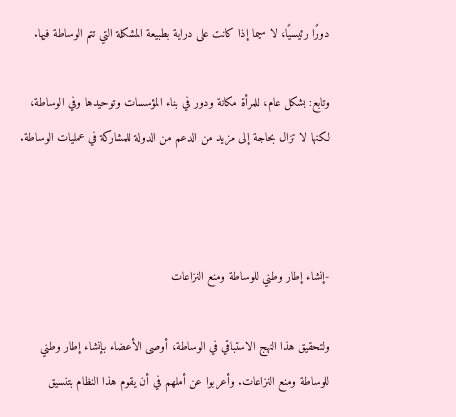دورًا رئيسيًا، لا سيما إذا كانت على دراية بطبيعة المشكلة التي تتم الوساطة فيها.

وتابع: بشكل عام، للمرأة مكانة ودور في بناء المؤسسات وتوحيدها وفي الوساطة، لكنها لا تزال بحاجة إلى مزيد من الدعم من الدولة للمشاركة في عمليات الوساطة.



-إنشاء إطار وطني للوساطة ومنع النزاعات

ولتحقيق هذا النهج الاستباقي في الوساطة، أوصى الأعضاء بإنشاء إطار وطني للوساطة ومنع النزاعات. وأعربوا عن أملهم في أن يقوم هذا النظام بتنسيق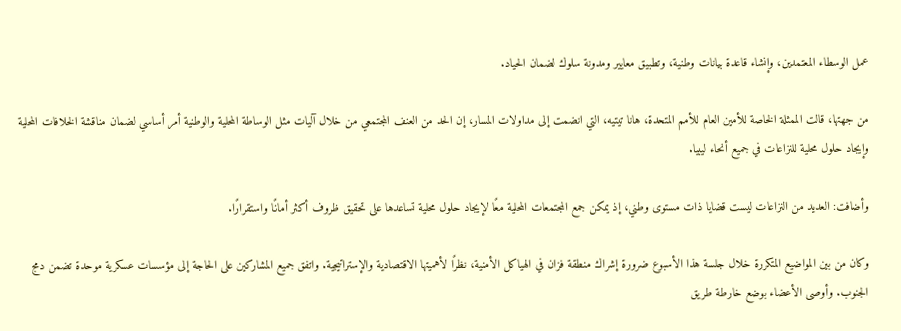عمل الوسطاء المعتمدين، وإنشاء قاعدة بيانات وطنية، وتطبيق معايير ومدونة سلوك لضمان الحياد.

من جهتها، قالت الممثلة الخاصة للأمين العام للأمم المتحدة، هانا تيتيه، التي انضمت إلى مداولات المسار، إن الحد من العنف المجتمعي من خلال آليات مثل الوساطة المحلية والوطنية أمر أساسي لضمان مناقشة الخلافات المحلية وإيجاد حلول محلية للنزاعات في جميع أنحاء ليبيا.

وأضافت: العديد من النزاعات ليست قضايا ذات مستوى وطني، إذ يمكن جمع المجتمعات المحلية معًا لإيجاد حلول محلية تساعدها على تحقيق ظروف أكثر أمانًا واستقرارًا.

وكان من بين المواضيع المتكررة خلال جلسة هذا الأسبوع ضرورة إشراك منطقة فزان في الهياكل الأمنية، نظرًا لأهميتها الاقتصادية والإستراتيجية. واتفق جميع المشاركين على الحاجة إلى مؤسسات عسكرية موحدة تضمن دمج الجنوب. وأوصى الأعضاء بوضع خارطة طريق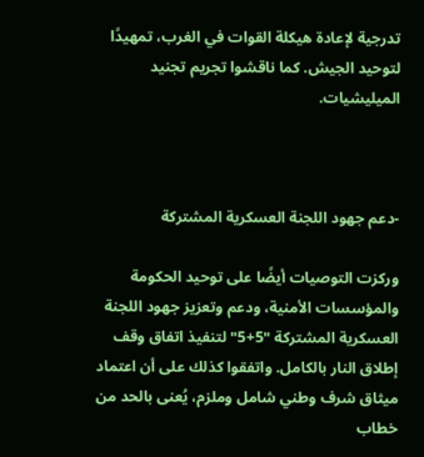تدرجية لإعادة هيكلة القوات في الغرب، تمهيدًا لتوحيد الجيش. كما ناقشوا تجريم تجنيد الميليشيات.



-دعم جهود اللجنة العسكرية المشتركة

وركزت التوصيات أيضًا على توحيد الحكومة والمؤسسات الأمنية، ودعم وتعزيز جهود اللجنة العسكرية المشتركة "5+5" لتنفيذ اتفاق وقف إطلاق النار بالكامل. واتفقوا كذلك على أن اعتماد ميثاق شرف وطني شامل وملزم، يُعنى بالحد من خطاب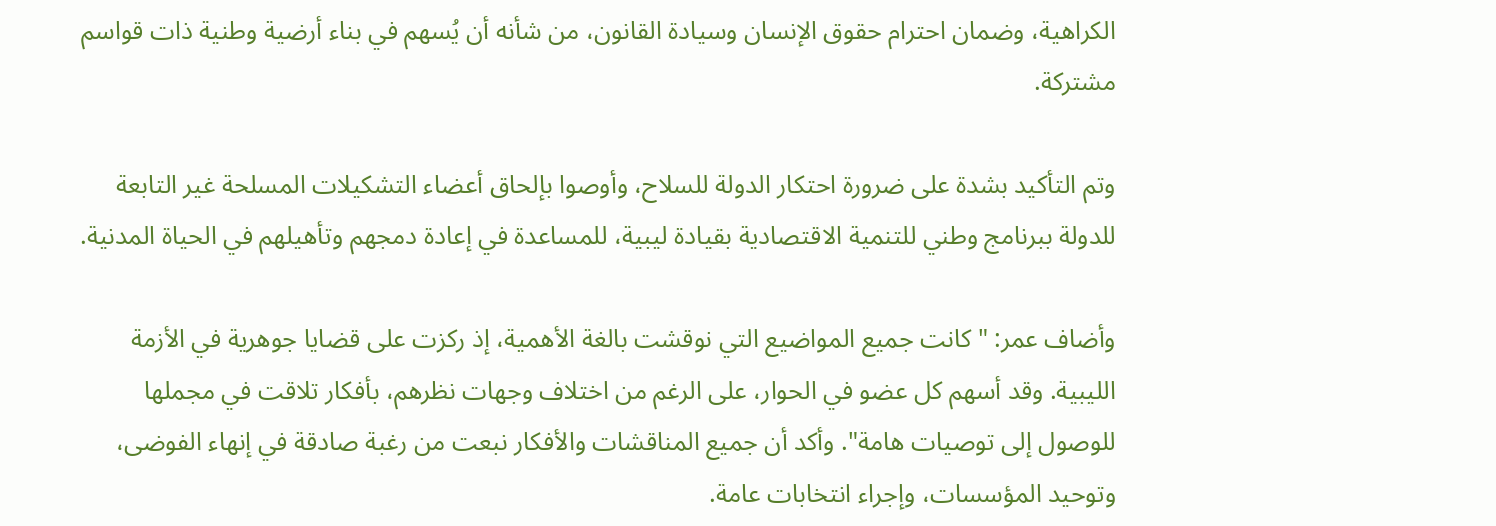الكراهية، وضمان احترام حقوق الإنسان وسيادة القانون، من شأنه أن يُسهم في بناء أرضية وطنية ذات قواسم مشتركة.

وتم التأكيد بشدة على ضرورة احتكار الدولة للسلاح، وأوصوا بإلحاق أعضاء التشكيلات المسلحة غير التابعة للدولة ببرنامج وطني للتنمية الاقتصادية بقيادة ليبية، للمساعدة في إعادة دمجهم وتأهيلهم في الحياة المدنية.

وأضاف عمر: "كانت جميع المواضيع التي نوقشت بالغة الأهمية، إذ ركزت على قضايا جوهرية في الأزمة الليبية. وقد أسهم كل عضو في الحوار، على الرغم من اختلاف وجهات نظرهم، بأفكار تلاقت في مجملها للوصول إلى توصيات هامة". وأكد أن جميع المناقشات والأفكار نبعت من رغبة صادقة في إنهاء الفوضى، وتوحيد المؤسسات، وإجراء انتخابات عامة.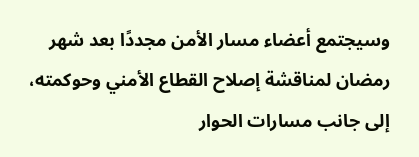وسيجتمع أعضاء مسار الأمن مجددًا بعد شهر رمضان لمناقشة إصلاح القطاع الأمني وحوكمته، إلى جانب مسارات الحوار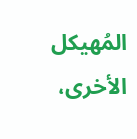المُهيكل الأخرى،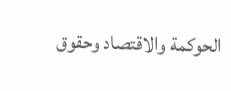الحوكمة والاقتصاد وحقوق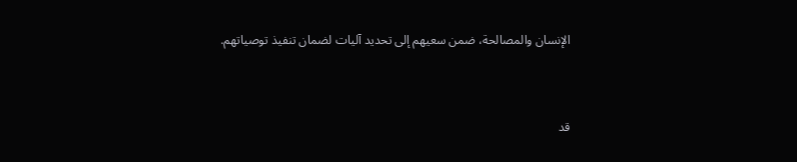الإنسان والمصالحة، ضمن سعيهم إلى تحديد آليات لضمان تنفيذ توصياتهم.



قد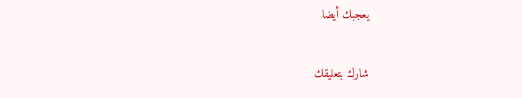يعجبك أيضا

شارك بتعليقك